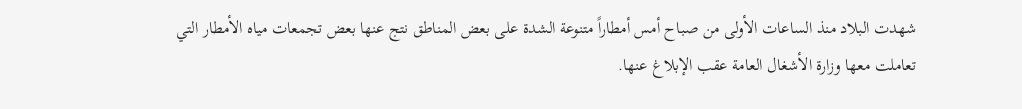شهدت البلاد منذ الساعات الأولى من صباح أمس أمطاراً متنوعة الشدة على بعض المناطق نتج عنها بعض تجمعات مياه الأمطار التي تعاملت معها وزارة الأشغال العامة عقب الإبلاغ عنها.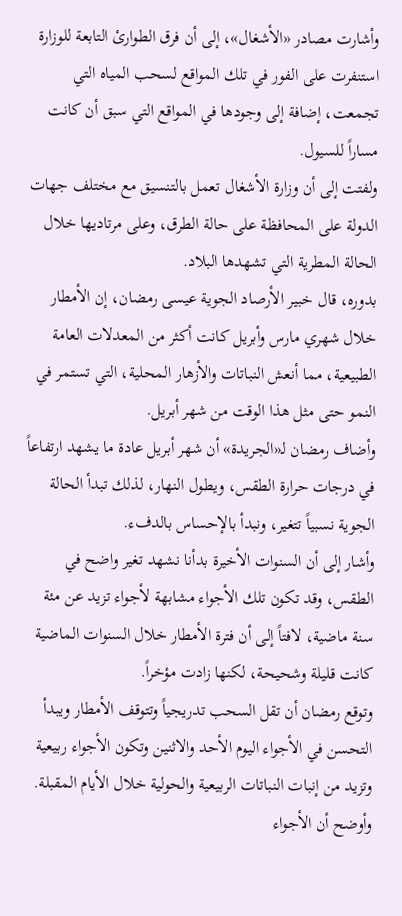وأشارت مصادر «الأشغال»، إلى أن فرق الطوارئ التابعة للوزارة استنفرت على الفور في تلك المواقع لسحب المياه التي تجمعت، إضافة إلى وجودها في المواقع التي سبق أن كانت مساراً للسيول.
ولفتت إلى أن وزارة الأشغال تعمل بالتنسيق مع مختلف جهات الدولة على المحافظة على حالة الطرق، وعلى مرتاديها خلال الحالة المطرية التي تشهدها البلاد.
بدوره، قال خبير الأرصاد الجوية عيسى رمضان، إن الأمطار خلال شهري مارس وأبريل كانت أكثر من المعدلات العامة الطبيعية، مما أنعش النباتات والأزهار المحلية، التي تستمر في النمو حتى مثل هذا الوقت من شهر أبريل.
وأضاف رمضان لـ«الجريدة» أن شهر أبريل عادة ما يشهد ارتفاعاً في درجات حرارة الطقس، ويطول النهار، لذلك تبدأ الحالة الجوية نسبياً تتغير، ونبدأ بالإحساس بالدفء.
وأشار إلى أن السنوات الأخيرة بدأنا نشهد تغير واضح في الطقس، وقد تكون تلك الأجواء مشابهة لأجواء تزيد عن مئة سنة ماضية، لافتاً إلى أن فترة الأمطار خلال السنوات الماضية كانت قليلة وشحيحة، لكنها زادت مؤخراً.
وتوقع رمضان أن تقل السحب تدريجياً وتتوقف الأمطار ويبدأ التحسن في الأجواء اليوم الأحد والاثنين وتكون الأجواء ربيعية وتزيد من إنبات النباتات الربيعية والحولية خلال الأيام المقبلة.
وأوضح أن الأجواء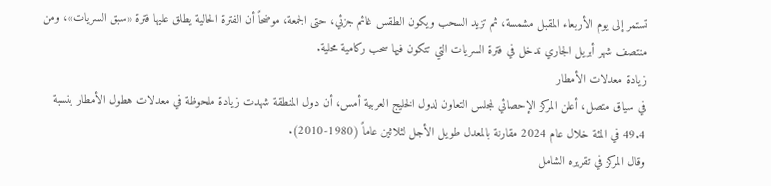تستمر إلى يوم الأربعاء المقبل مشمسة، ثم تزيد السحب ويكون الطقس غائم جزئي، حتى الجمعة، موضحاً أن الفترة الحالية يطلق عليها فترة «سبق السريات»، ومن منتصف شهر أبريل الجاري ندخل في فترة السريات التي تتكون فيها سحب ركامية محلية.
زيادة معدلات الأمطار
في سياق متصل، أعلن المركز الإحصائي لمجلس التعاون لدول الخليج العربية أمس، أن دول المنطقة شهدت زيادة ملحوظة في معدلات هطول الأمطار بنسبة 49.4 في المئة خلال عام 2024 مقارنة بالمعدل طويل الأجل لثلاثين عاماً (1980-2010).
وقال المركز في تقريره الشامل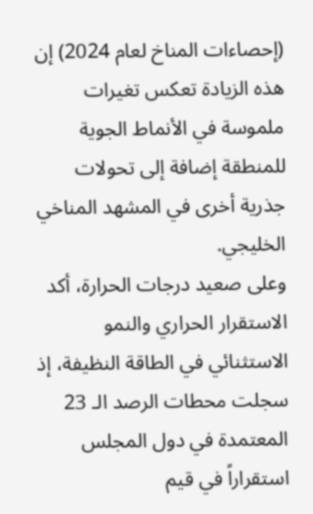(إحصاءات المناخ لعام 2024) إن هذه الزيادة تعكس تغيرات ملموسة في الأنماط الجوية للمنطقة إضافة إلى تحولات جذرية أخرى في المشهد المناخي الخليجي.
وعلى صعيد درجات الحرارة، أكد الاستقرار الحراري والنمو الاستثنائي في الطاقة النظيفة، إذ سجلت محطات الرصد الـ 23 المعتمدة في دول المجلس استقراراً في قيم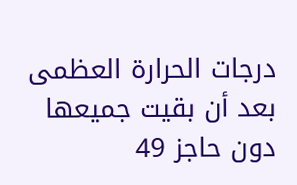درجات الحرارة العظمى بعد أن بقيت جميعها دون حاجز 49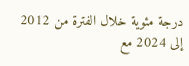درجة مئوية خلال الفترة من 2012 إلى 2024 مع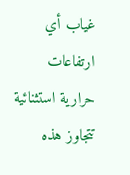غياب أي ارتفاعات حرارية استثنائية تتجاوز هذه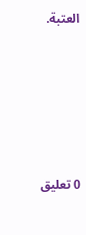العتبة.







0 تعليق